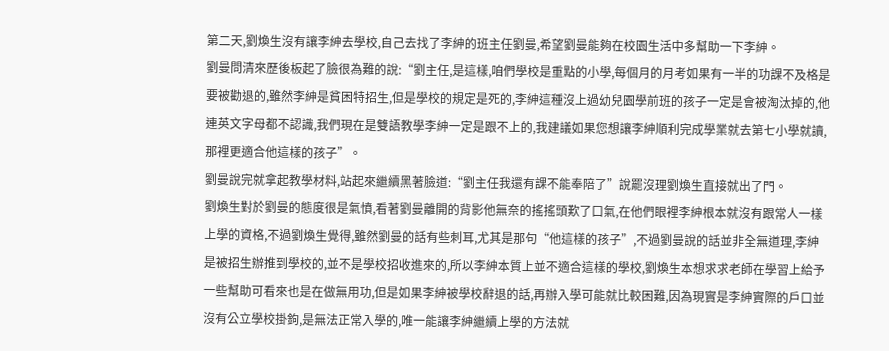第二天,劉煥生沒有讓李紳去學校,自己去找了李紳的班主任劉曼,希望劉曼能夠在校園生活中多幫助一下李紳。
劉曼問清來歷後板起了臉很為難的說:“劉主任,是這樣,咱們學校是重點的小學,每個月的月考如果有一半的功課不及格是要被勸退的,雖然李紳是貧困特招生,但是學校的規定是死的,李紳這種沒上過幼兒園學前班的孩子一定是會被淘汰掉的,他連英文字母都不認識,我們現在是雙語教學李紳一定是跟不上的,我建議如果您想讓李紳順利完成學業就去第七小學就讀,那裡更適合他這樣的孩子”。
劉曼說完就拿起教學材料,站起來繼續黑著臉道:“劉主任我還有課不能奉陪了”說罷沒理劉煥生直接就出了門。
劉煥生對於劉曼的態度很是氣憤,看著劉曼離開的背影他無奈的搖搖頭歎了口氣,在他們眼裡李紳根本就沒有跟常人一樣上學的資格,不過劉煥生覺得,雖然劉曼的話有些刺耳,尤其是那句“他這樣的孩子”,不過劉曼說的話並非全無道理,李紳是被招生辦推到學校的,並不是學校招收進來的,所以李紳本質上並不適合這樣的學校,劉煥生本想求求老師在學習上給予一些幫助可看來也是在做無用功,但是如果李紳被學校辭退的話,再辦入學可能就比較困難,因為現實是李紳實際的戶口並沒有公立學校掛鉤,是無法正常入學的,唯一能讓李紳繼續上學的方法就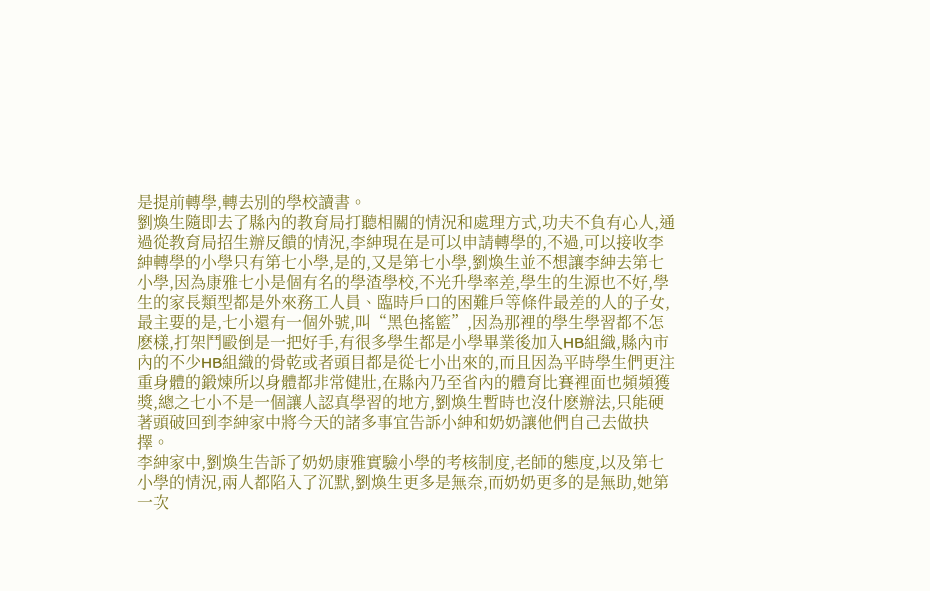是提前轉學,轉去別的學校讀書。
劉煥生隨即去了縣內的教育局打聽相關的情況和處理方式,功夫不負有心人,通過從教育局招生辦反饋的情況,李紳現在是可以申請轉學的,不過,可以接收李紳轉學的小學只有第七小學,是的,又是第七小學,劉煥生並不想讓李紳去第七小學,因為康雅七小是個有名的學渣學校,不光升學率差,學生的生源也不好,學生的家長類型都是外來務工人員、臨時戶口的困難戶等條件最差的人的子女,最主要的是,七小還有一個外號,叫“黑色搖籃”,因為那裡的學生學習都不怎麽樣,打架鬥毆倒是一把好手,有很多學生都是小學畢業後加入HB組織,縣內市內的不少HB組織的骨乾或者頭目都是從七小出來的,而且因為平時學生們更注重身體的鍛煉所以身體都非常健壯,在縣內乃至省內的體育比賽裡面也頻頻獲獎,總之七小不是一個讓人認真學習的地方,劉煥生暫時也沒什麽辦法,只能硬著頭破回到李紳家中將今天的諸多事宜告訴小紳和奶奶讓他們自己去做抉擇。
李紳家中,劉煥生告訴了奶奶康雅實驗小學的考核制度,老師的態度,以及第七小學的情況,兩人都陷入了沉默,劉煥生更多是無奈,而奶奶更多的是無助,她第一次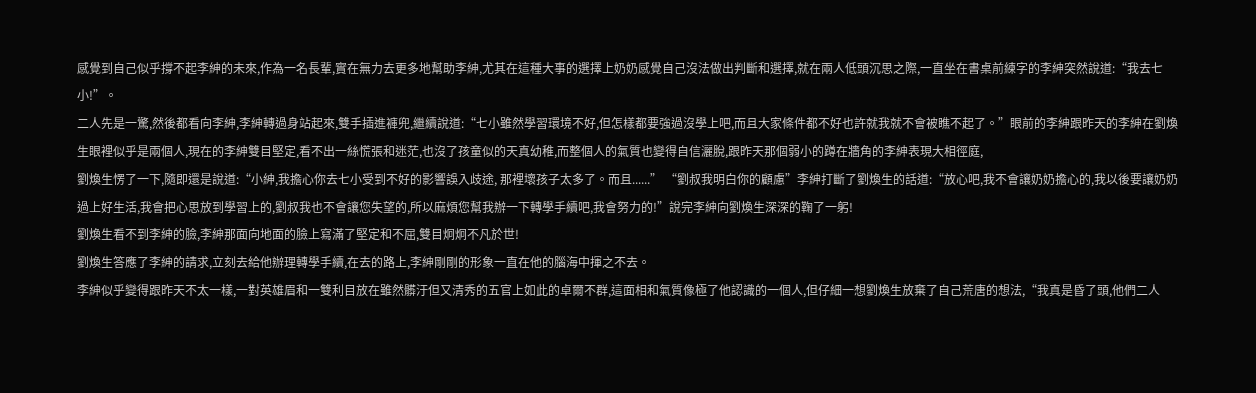感覺到自己似乎撐不起李紳的未來,作為一名長輩,實在無力去更多地幫助李紳,尤其在這種大事的選擇上奶奶感覺自己沒法做出判斷和選擇,就在兩人低頭沉思之際,一直坐在書桌前練字的李紳突然說道:“我去七小!”。
二人先是一驚,然後都看向李紳,李紳轉過身站起來,雙手插進褲兜,繼續說道:“七小雖然學習環境不好,但怎樣都要強過沒學上吧,而且大家條件都不好也許就我就不會被瞧不起了。”眼前的李紳跟昨天的李紳在劉煥生眼裡似乎是兩個人,現在的李紳雙目堅定,看不出一絲慌張和迷茫,也沒了孩童似的天真幼稚,而整個人的氣質也變得自信灑脫,跟昨天那個弱小的蹲在牆角的李紳表現大相徑庭,
劉煥生愣了一下,隨即還是說道:“小紳,我擔心你去七小受到不好的影響誤入歧途, 那裡壞孩子太多了。而且......” “劉叔我明白你的顧慮”李紳打斷了劉煥生的話道:“放心吧,我不會讓奶奶擔心的,我以後要讓奶奶過上好生活,我會把心思放到學習上的,劉叔我也不會讓您失望的,所以麻煩您幫我辦一下轉學手續吧,我會努力的!”說完李紳向劉煥生深深的鞠了一躬!
劉煥生看不到李紳的臉,李紳那面向地面的臉上寫滿了堅定和不屈,雙目炯炯不凡於世!
劉煥生答應了李紳的請求,立刻去給他辦理轉學手續,在去的路上,李紳剛剛的形象一直在他的腦海中揮之不去。
李紳似乎變得跟昨天不太一樣,一對英雄眉和一雙利目放在雖然髒汙但又清秀的五官上如此的卓爾不群,這面相和氣質像極了他認識的一個人,但仔細一想劉煥生放棄了自己荒唐的想法,“我真是昏了頭,他們二人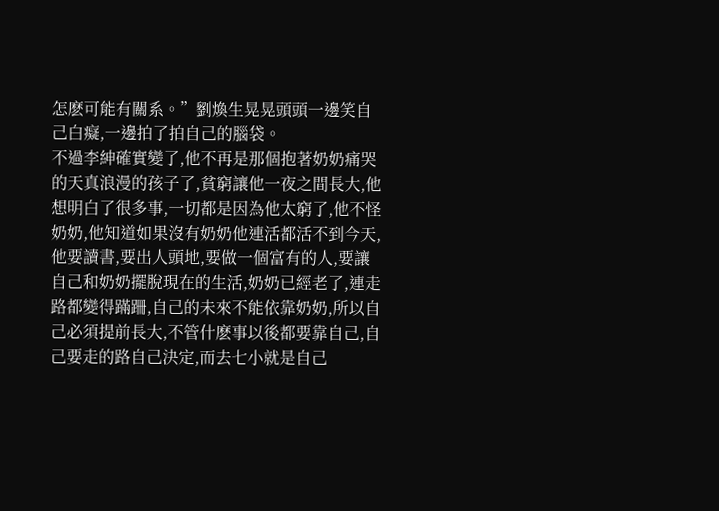怎麽可能有關系。”劉煥生晃晃頭頭一邊笑自己白癡,一邊拍了拍自己的腦袋。
不過李紳確實變了,他不再是那個抱著奶奶痛哭的天真浪漫的孩子了,貧窮讓他一夜之間長大,他想明白了很多事,一切都是因為他太窮了,他不怪奶奶,他知道如果沒有奶奶他連活都活不到今天,他要讀書,要出人頭地,要做一個富有的人,要讓自己和奶奶擺脫現在的生活,奶奶已經老了,連走路都變得蹣跚,自己的未來不能依靠奶奶,所以自己必須提前長大,不管什麽事以後都要靠自己,自己要走的路自己決定,而去七小就是自己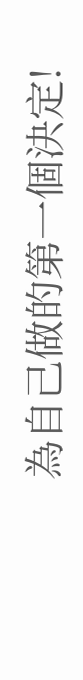為自己做的第一個決定!